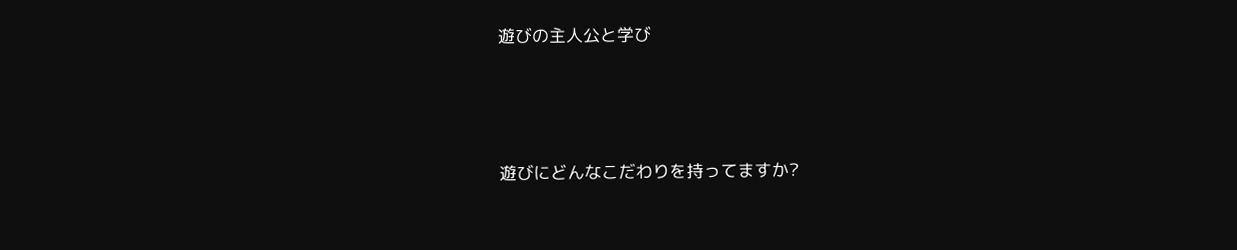遊びの主人公と学び



遊びにどんなこだわりを持ってますか?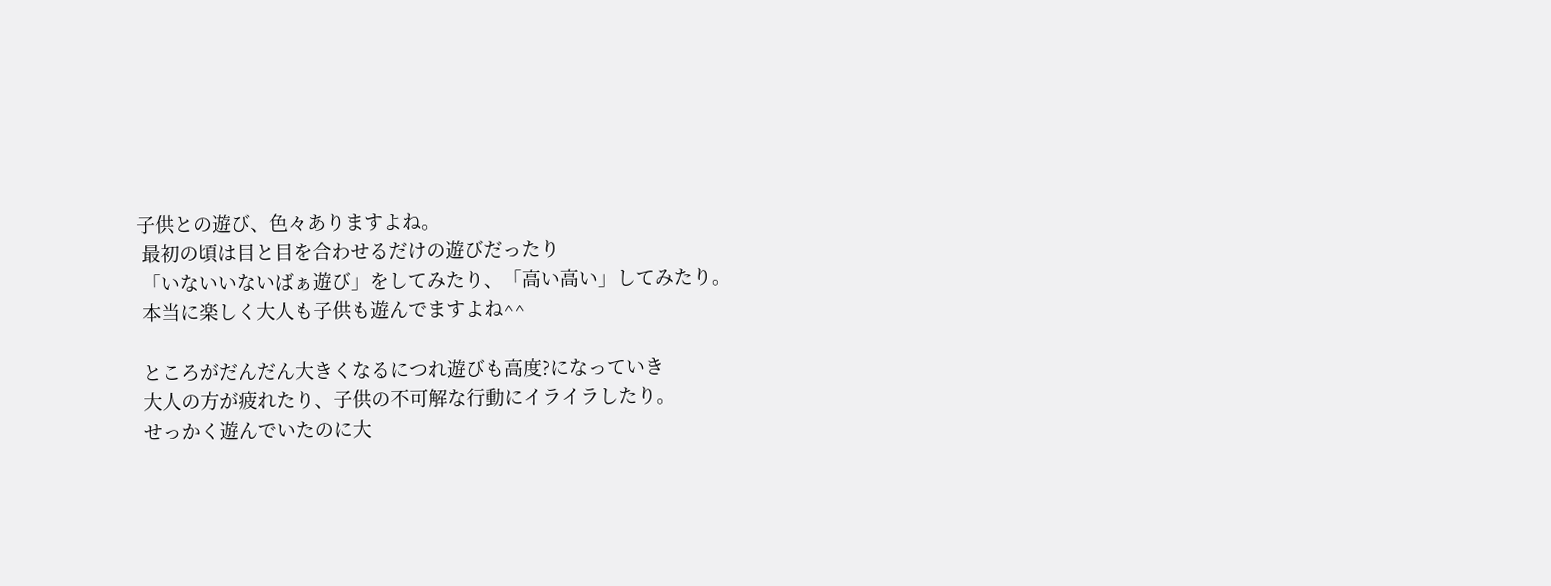子供との遊び、色々ありますよね。
 最初の頃は目と目を合わせるだけの遊びだったり
 「いないいないばぁ遊び」をしてみたり、「高い高い」してみたり。
 本当に楽しく大人も子供も遊んでますよね^^

 ところがだんだん大きくなるにつれ遊びも高度?になっていき
 大人の方が疲れたり、子供の不可解な行動にイライラしたり。
 せっかく遊んでいたのに大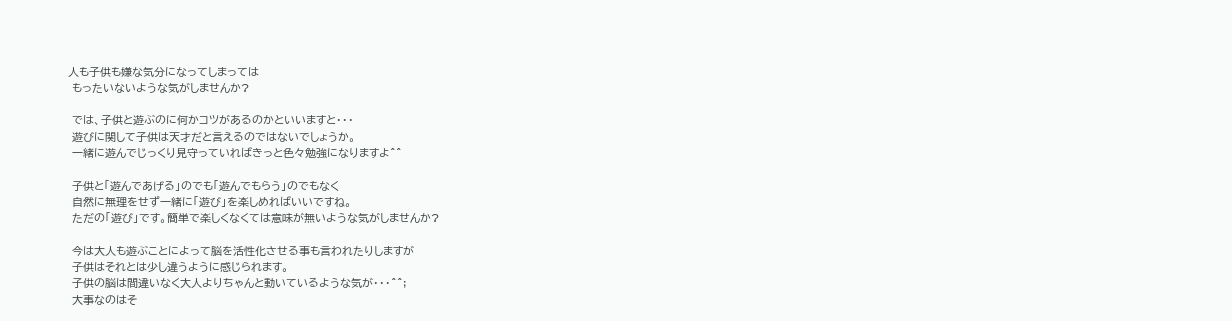人も子供も嫌な気分になってしまっては
 もったいないような気がしませんか?

 では、子供と遊ぶのに何かコツがあるのかといいますと・・・
 遊びに関して子供は天才だと言えるのではないでしょうか。
 一緒に遊んでじっくり見守っていればきっと色々勉強になりますよ^^

 子供と「遊んであげる」のでも「遊んでもらう」のでもなく
 自然に無理をせず一緒に「遊び」を楽しめればいいですね。
 ただの「遊び」です。簡単で楽しくなくては意味が無いような気がしませんか?

 今は大人も遊ぶことによって脳を活性化させる事も言われたりしますが
 子供はそれとは少し違うように感じられます。
 子供の脳は間違いなく大人よりちゃんと動いているような気が・・・^^;
 大事なのはそ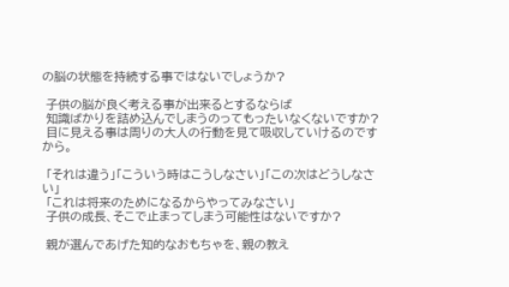の脳の状態を持続する事ではないでしょうか?

 子供の脳が良く考える事が出来るとするならば
 知識ばかりを詰め込んでしまうのってもったいなくないですか?
 目に見える事は周りの大人の行動を見て吸収していけるのですから。

 「それは違う」「こういう時はこうしなさい」「この次はどうしなさい」
 「これは将来のためになるからやってみなさい」
 子供の成長、そこで止まってしまう可能性はないですか?

 親が選んであげた知的なおもちゃを、親の教え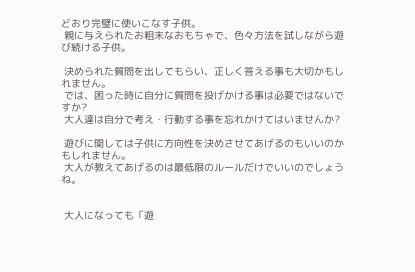どおり完璧に使いこなす子供。
 親に与えられたお粗末なおもちゃで、色々方法を試しながら遊び続ける子供。

 決められた質問を出してもらい、正しく答える事も大切かもしれません。
 では、困った時に自分に質問を投げかける事は必要ではないですか?
 大人達は自分で考え・行動する事を忘れかけてはいませんか?

 遊びに関しては子供に方向性を決めさせてあげるのもいいのかもしれません。
 大人が教えてあげるのは最低限のルールだけでいいのでしょうね。


 大人になっても「遊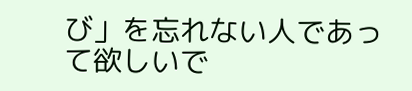び」を忘れない人であって欲しいで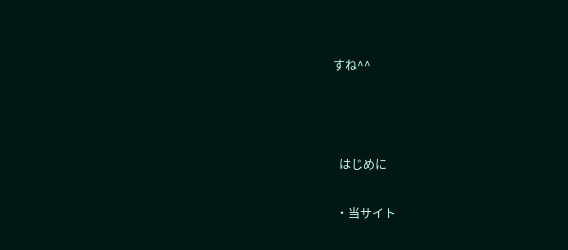すね^^



  はじめに

 ・当サイト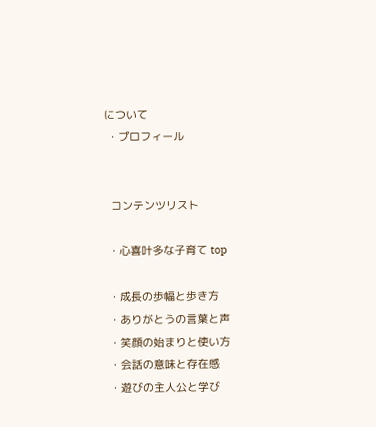について
 ・プロフィール


  コンテンツリスト

 ・心喜叶多な子育て top

 ・成長の歩幅と歩き方
 ・ありがとうの言葉と声
 ・笑顔の始まりと使い方
 ・会話の意味と存在感
 ・遊びの主人公と学び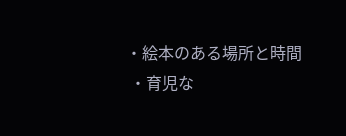・絵本のある場所と時間
 ・育児な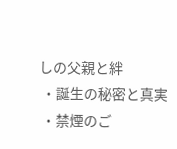しの父親と絆
 ・誕生の秘密と真実
 ・禁煙のご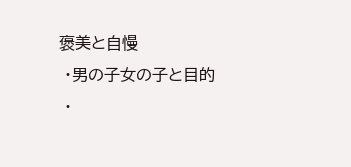褒美と自慢
 ・男の子女の子と目的
 ・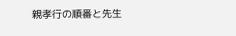親孝行の順番と先生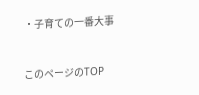・子育ての一番大事


このページのTOP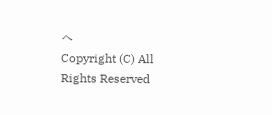へ
Copyright (C) All Rights Reserved